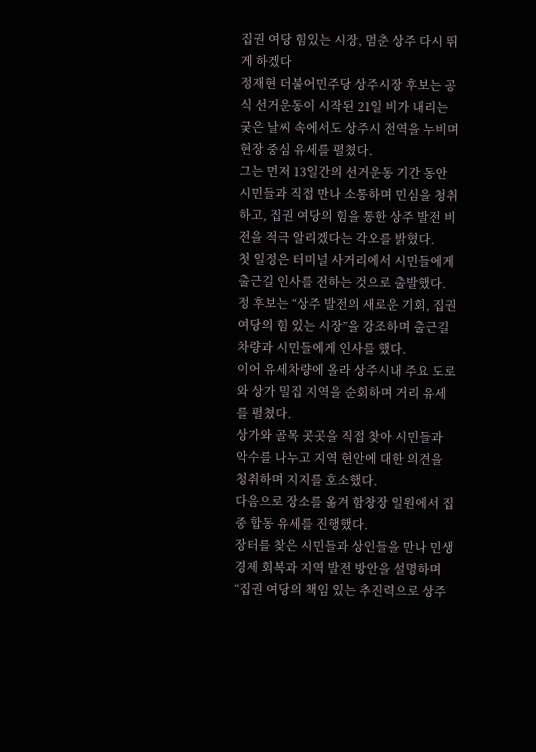집권 여당 힘있는 시장, 멈춘 상주 다시 뛰게 하겠다
정재현 더불어민주당 상주시장 후보는 공식 선거운동이 시작된 21일 비가 내리는 궂은 날씨 속에서도 상주시 전역을 누비며 현장 중심 유세를 펼쳤다.
그는 먼저 13일간의 선거운동 기간 동안 시민들과 직접 만나 소통하며 민심을 청취하고, 집권 여당의 힘을 통한 상주 발전 비전을 적극 알리겠다는 각오를 밝혔다.
첫 일정은 터미널 사거리에서 시민들에게 출근길 인사를 전하는 것으로 출발했다. 정 후보는 “상주 발전의 새로운 기회, 집권 여당의 힘 있는 시장”을 강조하며 출근길 차량과 시민들에게 인사를 했다.
이어 유세차량에 올라 상주시내 주요 도로와 상가 밀집 지역을 순회하며 거리 유세를 펼쳤다.
상가와 골목 곳곳을 직접 찾아 시민들과 악수를 나누고 지역 현안에 대한 의견을 청취하며 지지를 호소했다.
다음으로 장소를 옮겨 함창장 일원에서 집중 합동 유세를 진행했다.
장터를 찾은 시민들과 상인들을 만나 민생경제 회복과 지역 발전 방안을 설명하며 “집권 여당의 책임 있는 추진력으로 상주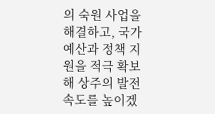의 숙원 사업을 해결하고, 국가 예산과 정책 지원을 적극 확보해 상주의 발전 속도를 높이겠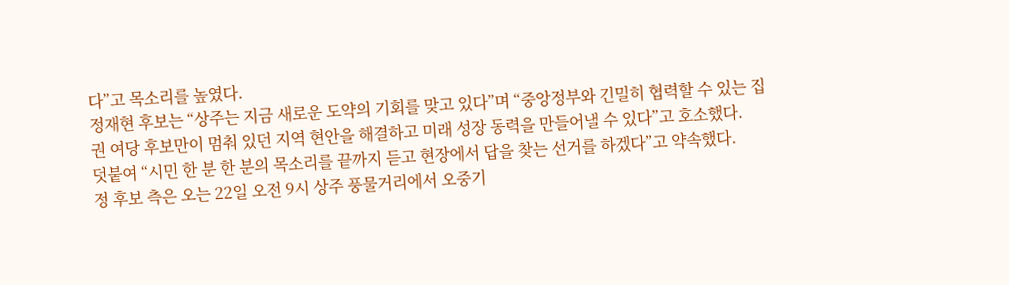다”고 목소리를 높였다.
정재현 후보는 “상주는 지금 새로운 도약의 기회를 맞고 있다”며 “중앙정부와 긴밀히 협력할 수 있는 집권 여당 후보만이 멈춰 있던 지역 현안을 해결하고 미래 성장 동력을 만들어낼 수 있다”고 호소했다.
덧붙여 “시민 한 분 한 분의 목소리를 끝까지 듣고 현장에서 답을 찾는 선거를 하겠다”고 약속했다.
정 후보 측은 오는 22일 오전 9시 상주 풍물거리에서 오중기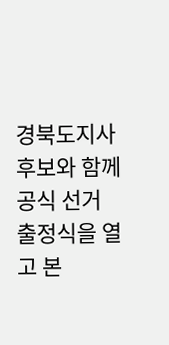경북도지사 후보와 함께 공식 선거 출정식을 열고 본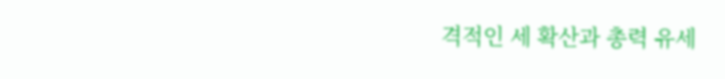격적인 세 확산과 총력 유세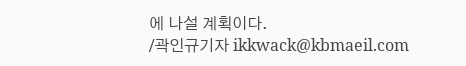에 나설 계획이다.
/곽인규기자 ikkwack@kbmaeil.com